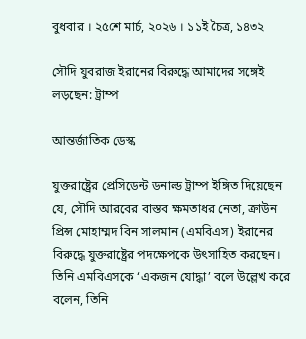বুধবার । ২৫শে মার্চ, ২০২৬ । ১১ই চৈত্র, ১৪৩২

সৌদি যুবরাজ ইরানের বিরুদ্ধে আমাদের সঙ্গেই লড়ছেন: ট্রাম্প

আন্তর্জাতিক ডেস্ক

যুক্তরাষ্ট্রের প্রেসিডেন্ট ডনাল্ড ট্রাম্প ইঙ্গিত দিয়েছেন যে, সৌদি আরবের বাস্তব ক্ষমতাধর নেতা, ক্রাউন প্রিন্স মোহাম্মদ বিন সালমান (এমবিএস) ইরানের বিরুদ্ধে যুক্তরাষ্ট্রের পদক্ষেপকে উৎসাহিত করছেন। তিনি এমবিএসকে ‘একজন যোদ্ধা’ বলে উল্লেখ করে বলেন, তিনি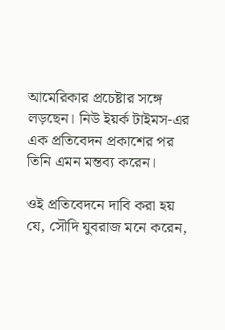আমেরিকার প্রচেষ্টার সঙ্গে লড়ছেন। নিউ ইয়র্ক টাইমস-এর এক প্রতিবেদন প্রকাশের পর তিনি এমন মন্তব্য করেন।

ওই প্রতিবেদনে দাবি করা হয় যে, সৌদি যুবরাজ মনে করেন,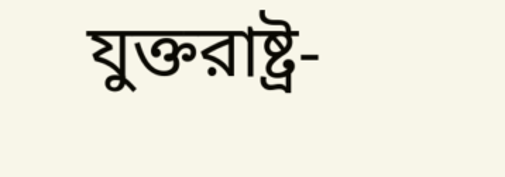যুক্তরাষ্ট্র-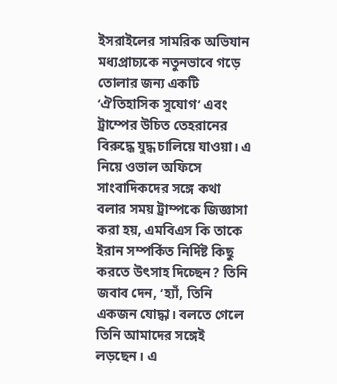ইসরাইলের সামরিক অভিযান মধ্যপ্রাচ্যকে নতুনভাবে গড়ে তোলার জন্য একটি ‘ঐতিহাসিক সুযোগ’ এবং ট্রাম্পের উচিত তেহরানের বিরুদ্ধে যুদ্ধ চালিয়ে যাওয়া। এ নিয়ে ওভাল অফিসে সাংবাদিকদের সঙ্গে কথা বলার সময় ট্রাম্পকে জিজ্ঞাসা করা হয়, এমবিএস কি তাকে ইরান সম্পর্কিত নির্দিষ্ট কিছু করতে উৎসাহ দিচ্ছেন? তিনি জবাব দেন, ‘হ্যাঁ, তিনি একজন যোদ্ধা। বলতে গেলে তিনি আমাদের সঙ্গেই লড়ছেন। এ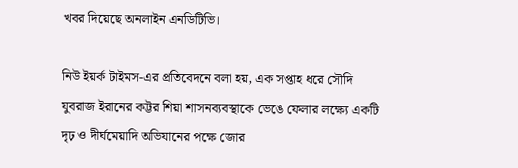খবর দিয়েছে অনলাইন এনডিটিভি।

নিউ ইয়র্ক টাইমস-এর প্রতিবেদনে বলা হয়, এক সপ্তাহ ধরে সৌদি যুবরাজ ইরানের কট্টর শিয়া শাসনব্যবস্থাকে ভেঙে ফেলার লক্ষ্যে একটি দৃঢ় ও দীর্ঘমেয়াদি অভিযানের পক্ষে জোর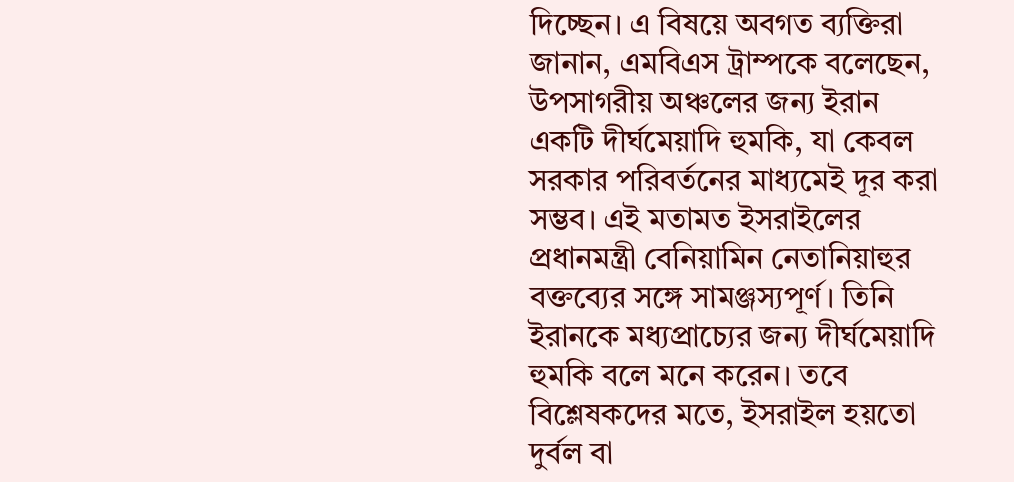দিচ্ছেন। এ বিষয়ে অবগত ব্যক্তিরা জানান, এমবিএস ট্রাম্পকে বলেছেন, উপসাগরীয় অঞ্চলের জন্য ইরান একটি দীর্ঘমেয়াদি হুমকি, যা কেবল সরকার পরিবর্তনের মাধ্যমেই দূর করা সম্ভব। এই মতামত ইসরাইলের প্রধানমন্ত্রী বেনিয়ামিন নেতানিয়াহুর বক্তব্যের সঙ্গে সামঞ্জস্যপূর্ণ। তিনি ইরানকে মধ্যপ্রাচ্যের জন্য দীর্ঘমেয়াদি হুমকি বলে মনে করেন। তবে বিশ্লেষকদের মতে, ইসরাইল হয়তো দুর্বল বা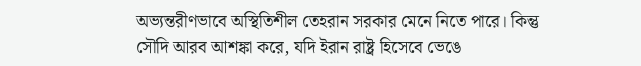অভ্যন্তরীণভাবে অস্থিতিশীল তেহরান সরকার মেনে নিতে পারে। কিন্তু সৌদি আরব আশঙ্কা করে, যদি ইরান রাষ্ট্র হিসেবে ভেঙে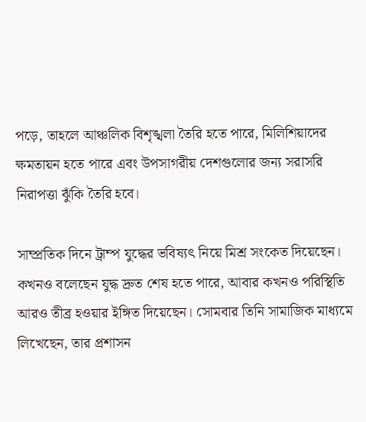পড়ে, তাহলে আঞ্চলিক বিশৃঙ্খলা তৈরি হতে পারে, মিলিশিয়াদের ক্ষমতায়ন হতে পারে এবং উপসাগরীয় দেশগুলোর জন্য সরাসরি নিরাপত্তা ঝুঁকি তৈরি হবে।

সাম্প্রতিক দিনে ট্রাম্প যুদ্ধের ভবিষ্যৎ নিয়ে মিশ্র সংকেত দিয়েছেন। কখনও বলেছেন যুদ্ধ দ্রুত শেষ হতে পারে, আবার কখনও পরিস্থিতি আরও তীব্র হওয়ার ইঙ্গিত দিয়েছেন। সোমবার তিনি সামাজিক মাধ্যমে লিখেছেন, তার প্রশাসন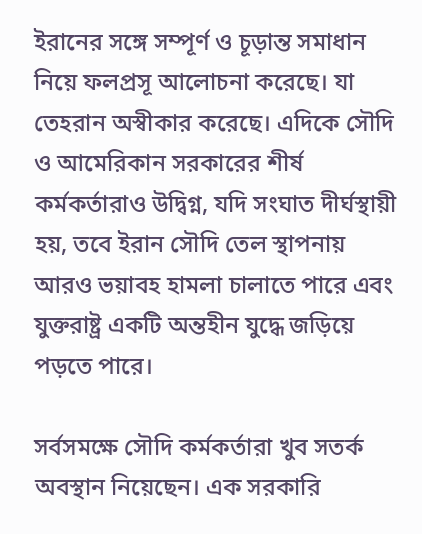ইরানের সঙ্গে সম্পূর্ণ ও চূড়ান্ত সমাধান নিয়ে ফলপ্রসূ আলোচনা করেছে। যা তেহরান অস্বীকার করেছে। এদিকে সৌদি ও আমেরিকান সরকারের শীর্ষ কর্মকর্তারাও উদ্বিগ্ন, যদি সংঘাত দীর্ঘস্থায়ী হয়, তবে ইরান সৌদি তেল স্থাপনায় আরও ভয়াবহ হামলা চালাতে পারে এবং যুক্তরাষ্ট্র একটি অন্তহীন যুদ্ধে জড়িয়ে পড়তে পারে।

সর্বসমক্ষে সৌদি কর্মকর্তারা খুব সতর্ক অবস্থান নিয়েছেন। এক সরকারি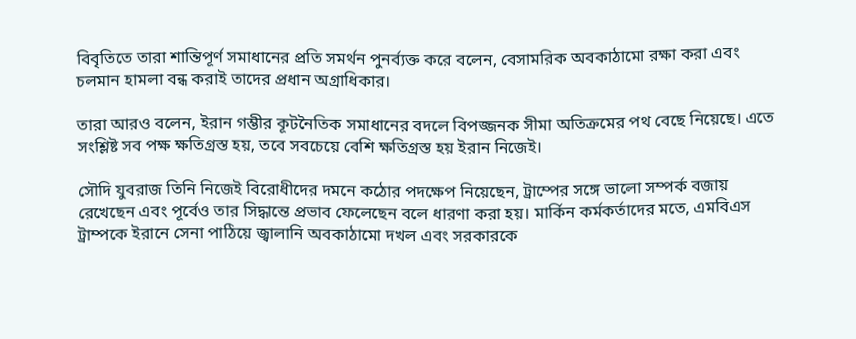বিবৃতিতে তারা শান্তিপূর্ণ সমাধানের প্রতি সমর্থন পুনর্ব্যক্ত করে বলেন, বেসামরিক অবকাঠামো রক্ষা করা এবং চলমান হামলা বন্ধ করাই তাদের প্রধান অগ্রাধিকার।

তারা আরও বলেন, ইরান গম্ভীর কূটনৈতিক সমাধানের বদলে বিপজ্জনক সীমা অতিক্রমের পথ বেছে নিয়েছে। এতে সংশ্লিষ্ট সব পক্ষ ক্ষতিগ্রস্ত হয়, তবে সবচেয়ে বেশি ক্ষতিগ্রস্ত হয় ইরান নিজেই।

সৌদি যুবরাজ তিনি নিজেই বিরোধীদের দমনে কঠোর পদক্ষেপ নিয়েছেন, ট্রাম্পের সঙ্গে ভালো সম্পর্ক বজায় রেখেছেন এবং পূর্বেও তার সিদ্ধান্তে প্রভাব ফেলেছেন বলে ধারণা করা হয়। মার্কিন কর্মকর্তাদের মতে, এমবিএস ট্রাম্পকে ইরানে সেনা পাঠিয়ে জ্বালানি অবকাঠামো দখল এবং সরকারকে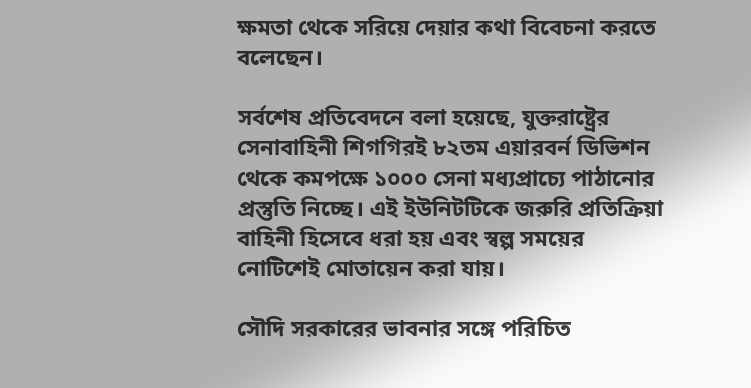ক্ষমতা থেকে সরিয়ে দেয়ার কথা বিবেচনা করতে বলেছেন।

সর্বশেষ প্রতিবেদনে বলা হয়েছে, যুক্তরাষ্ট্রের সেনাবাহিনী শিগগিরই ৮২তম এয়ারবর্ন ডিভিশন থেকে কমপক্ষে ১০০০ সেনা মধ্যপ্রাচ্যে পাঠানোর প্রস্তুতি নিচ্ছে। এই ইউনিটটিকে জরুরি প্রতিক্রিয়া বাহিনী হিসেবে ধরা হয় এবং স্বল্প সময়ের নোটিশেই মোতায়েন করা যায়।

সৌদি সরকারের ভাবনার সঙ্গে পরিচিত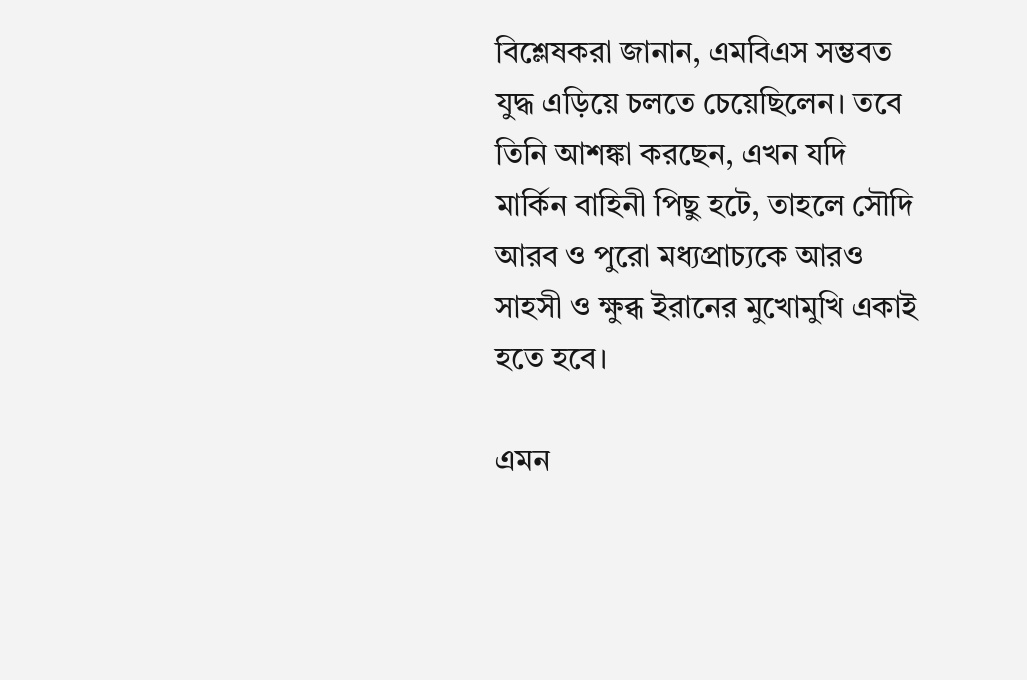বিশ্লেষকরা জানান, এমবিএস সম্ভবত যুদ্ধ এড়িয়ে চলতে চেয়েছিলেন। তবে তিনি আশঙ্কা করছেন, এখন যদি মার্কিন বাহিনী পিছু হটে, তাহলে সৌদি আরব ও পুরো মধ্যপ্রাচ্যকে আরও সাহসী ও ক্ষুব্ধ ইরানের মুখোমুখি একাই হতে হবে।

এমন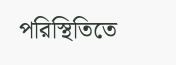পরিস্থিতিতে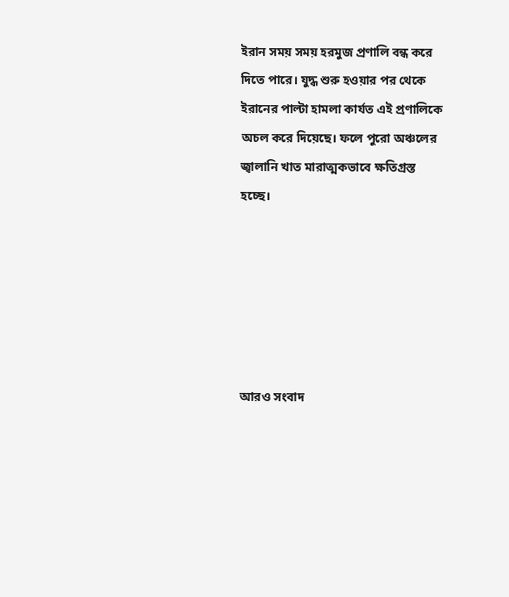ইরান সময় সময় হরমুজ প্রণালি বন্ধ করে দিতে পারে। যুদ্ধ শুরু হওয়ার পর থেকে ইরানের পাল্টা হামলা কার্যত এই প্রণালিকে অচল করে দিয়েছে। ফলে পুরো অঞ্চলের জ্বালানি খাত মারাত্মকভাবে ক্ষতিগ্রস্ত হচ্ছে।






আরও সংবাদ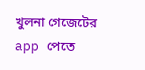খুলনা গেজেটের app পেতে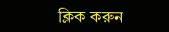ক্লিক করুন